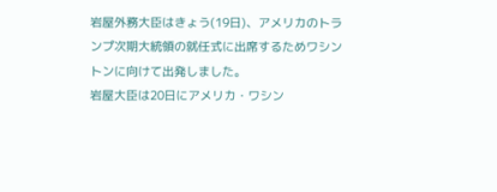岩屋外務大臣はきょう(19日)、アメリカのトランプ次期大統領の就任式に出席するためワシントンに向けて出発しました。
岩屋大臣は20日にアメリカ・ワシン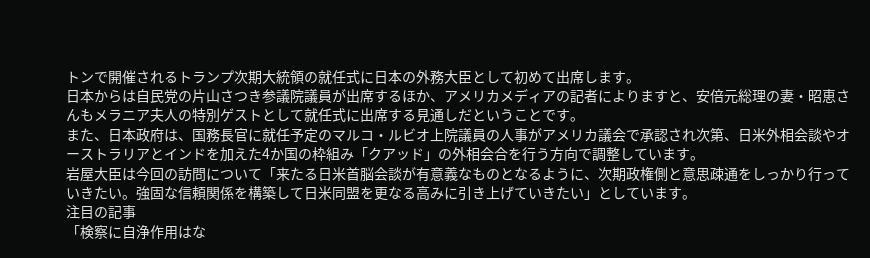トンで開催されるトランプ次期大統領の就任式に日本の外務大臣として初めて出席します。
日本からは自民党の片山さつき参議院議員が出席するほか、アメリカメディアの記者によりますと、安倍元総理の妻・昭恵さんもメラニア夫人の特別ゲストとして就任式に出席する見通しだということです。
また、日本政府は、国務長官に就任予定のマルコ・ルビオ上院議員の人事がアメリカ議会で承認され次第、日米外相会談やオーストラリアとインドを加えた4か国の枠組み「クアッド」の外相会合を行う方向で調整しています。
岩屋大臣は今回の訪問について「来たる日米首脳会談が有意義なものとなるように、次期政権側と意思疎通をしっかり行っていきたい。強固な信頼関係を構築して日米同盟を更なる高みに引き上げていきたい」としています。
注目の記事
「検察に自浄作用はな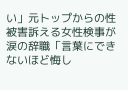い」元トップからの性被害訴える女性検事が涙の辞職「言葉にできないほど悔し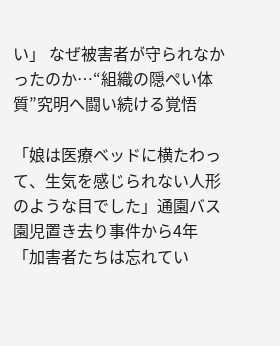い」 なぜ被害者が守られなかったのか…“組織の隠ぺい体質”究明へ闘い続ける覚悟

「娘は医療ベッドに横たわって、生気を感じられない人形のような目でした」通園バス園児置き去り事件から4年「加害者たちは忘れてい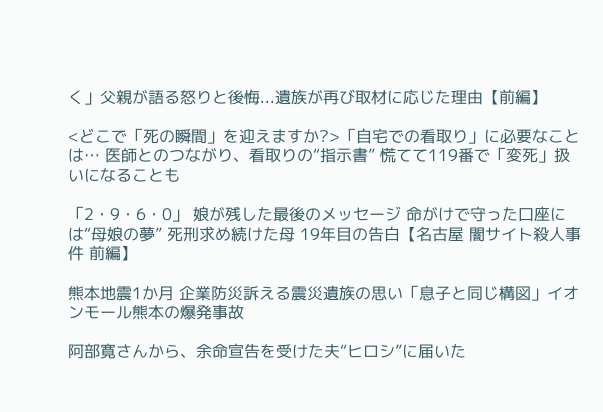く」父親が語る怒りと後悔...遺族が再び取材に応じた理由【前編】

<どこで「死の瞬間」を迎えますか?>「自宅での看取り」に必要なことは… 医師とのつながり、看取りの“指示書” 慌てて119番で「変死」扱いになることも

「2・9・6・0」 娘が残した最後のメッセージ 命がけで守った口座には“母娘の夢” 死刑求め続けた母 19年目の告白【名古屋 闇サイト殺人事件 前編】

熊本地震1か月 企業防災訴える震災遺族の思い「息子と同じ構図」イオンモール熊本の爆発事故

阿部寛さんから、余命宣告を受けた夫“ヒロシ”に届いた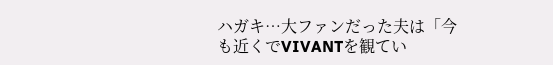ハガキ…大ファンだった夫は「今も近くでVIVANTを観てい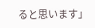ると思います」